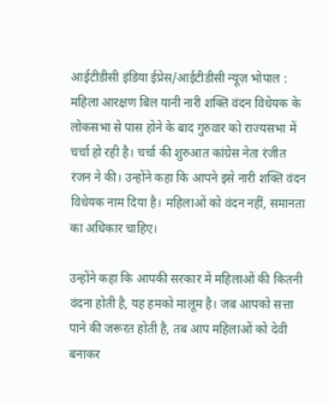आईटीडीसी इंडिया ईप्रेस/आईटीडीसी न्यूज़ भोपाल : महिला आरक्षण बिल यानी नारी शक्ति वंदन विधेयक के लोकसभा से पास होने के बाद गुरुवार को राज्यसभा में चर्चा हो रही है। चर्चा की शुरुआत कांग्रेस नेता रंजीत रंजन ने की। उन्होंने कहा कि आपने इसे नारी शक्ति वंदन विधेयक नाम दिया है। महिलाओं को वंदन नहीं, समानता का अधिकार चाहिए।

उन्होंने कहा कि आपकी सरकार में महिलाओं की कितनी वंदना होती है, यह हमको मालूम है। जब आपको सत्ता पाने की जरूरत होती है, तब आप महिलाओं को देवी बनाकर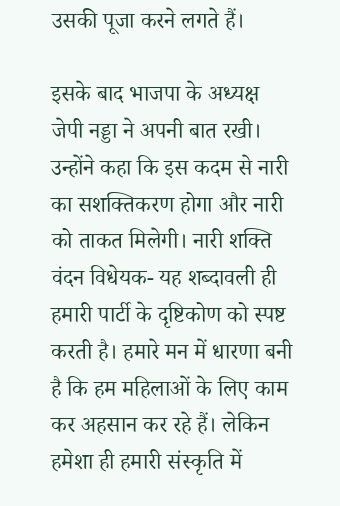उसकी पूजा करने लगते हैं।

इसके बाद भाजपा के अध्यक्ष जेपी नड्डा ने अपनी बात रखी। उन्होंने कहा कि इस कदम से नारी का सशक्तिकरण होगा और नारी को ताकत मिलेगी। नारी शक्ति वंदन विधेयक- यह शब्दावली ही हमारी पार्टी के दृष्टिकोण को स्पष्ट करती है। हमारे मन में धारणा बनी है कि हम महिलाओं के लिए काम कर अहसान कर रहे हैं। लेकिन हमेशा ही हमारी संस्कृति में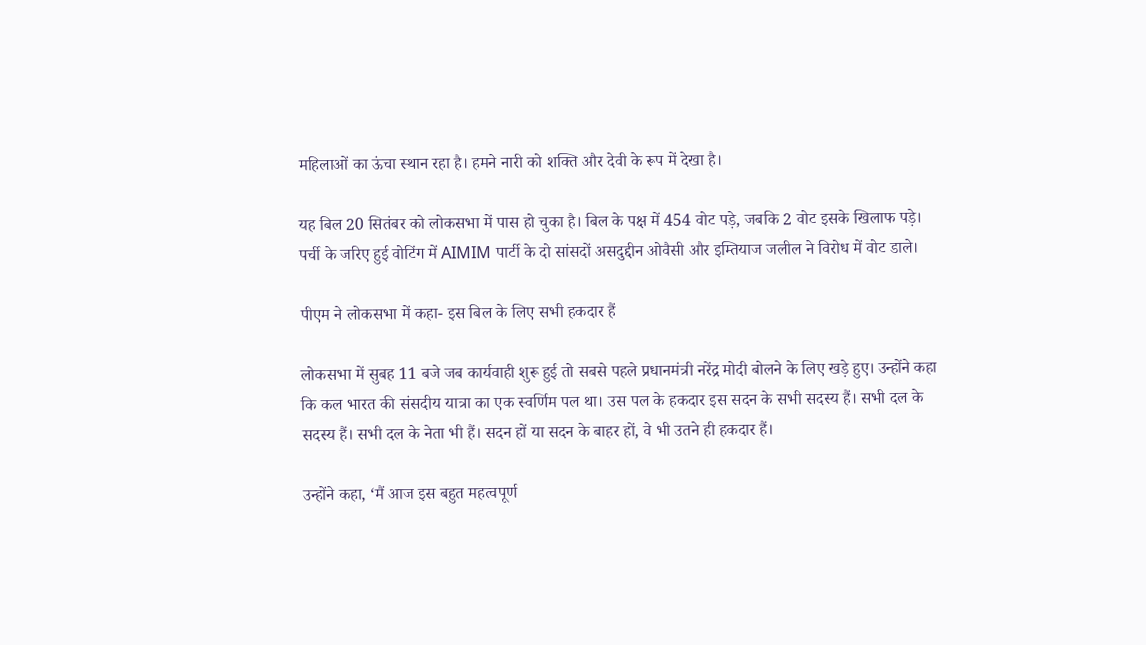महिलाओं का ऊंचा स्थान रहा है। हमने नारी को शक्ति और देवी के रूप में देखा है।

यह बिल 20 सितंबर को लोकसभा में पास हो चुका है। बिल के पक्ष में 454 वोट पड़े, जबकि 2 वोट इसके खिलाफ पड़े। पर्ची के जरिए हुई वोटिंग में AIMIM पार्टी के दो सांसदों असदुद्दीन ओवैसी और इम्तियाज जलील ने विरोध में वोट डाले।

पीएम ने लोकसभा में कहा- इस बिल के लिए सभी हकदार हैं

लोकसभा में सुबह 11 बजे जब कार्यवाही शुरू हुई तो सबसे पहले प्रधानमंत्री नरेंद्र मोदी बोलने के लिए खड़े हुए। उन्होंने कहा कि कल भारत की संसदीय यात्रा का एक स्वर्णिम पल था। उस पल के हकदार इस सदन के सभी सदस्य हैं। सभी दल के सदस्य हैं। सभी दल के नेता भी हैं। सदन हों या सदन के बाहर हों, वे भी उतने ही हकदार हैं।

उन्होंने कहा, ‘मैं आज इस बहुत महत्वपूर्ण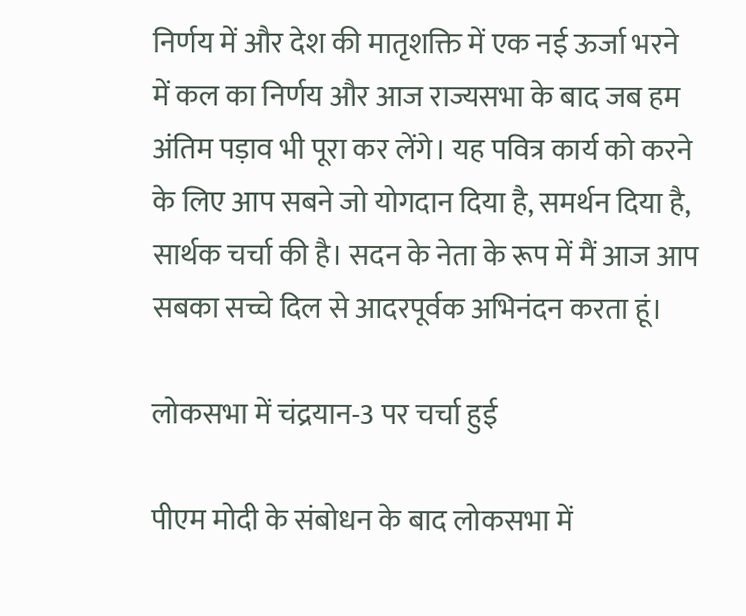निर्णय में और देश की मातृशक्ति में एक नई ऊर्जा भरने में कल का निर्णय और आज राज्यसभा के बाद जब हम अंतिम पड़ाव भी पूरा कर लेंगे। यह पवित्र कार्य को करने के लिए आप सबने जो योगदान दिया है, समर्थन दिया है, सार्थक चर्चा की है। सदन के नेता के रूप में मैं आज आप सबका सच्चे दिल से आदरपूर्वक अभिनंदन करता हूं।

लोकसभा में चंद्रयान-3 पर चर्चा हुई

पीएम मोदी के संबोधन के बाद लोकसभा में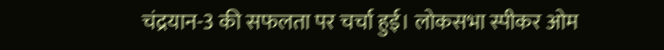चंद्रयान-3 की सफलता पर चर्चा हुई। लोकसभा स्पीकर ओम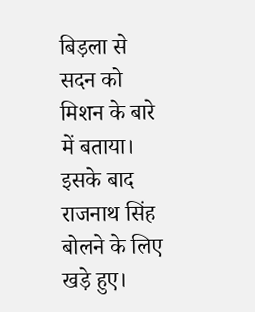बिड़ला से सदन को मिशन के बारे में बताया। इसके बाद राजनाथ सिंह बोलने के लिए खड़े हुए।